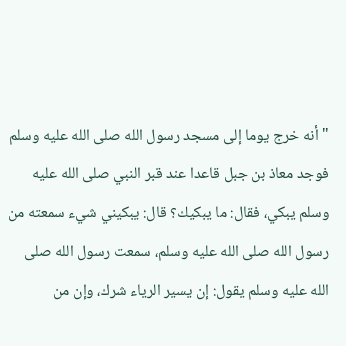"أنه خرج يوما إلى مسجد رسول الله صلى الله عليه وسلم فوجد معاذ بن جبل قاعدا عند قبر النبي صلى الله عليه وسلم يبكي، فقال: ما يبكيك؟ قال: يبكيني شيء سمعته من رسول الله صلى الله عليه وسلم، سمعت رسول الله صلى الله عليه وسلم يقول: إن يسير الرياء شرك، وإن من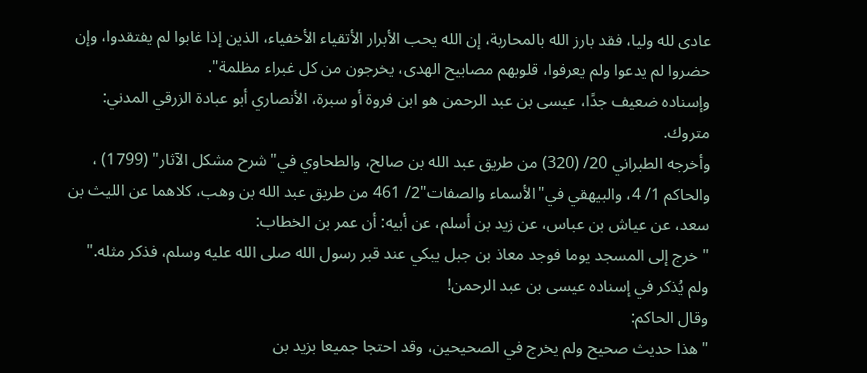عادى لله وليا، فقد بارز الله بالمحاربة، إن الله يحب الأبرار الأتقياء الأخفياء، الذين إذا غابوا لم يفتقدوا، وإن حضروا لم يدعوا ولم يعرفوا، قلوبهم مصابيح الهدى، يخرجون من كل غبراء مظلمة".
وإسناده ضعيف جدًا، عيسى بن عبد الرحمن هو ابن فروة أو سبرة، الأنصاري أبو عبادة الزرقي المدني: متروك.
وأخرجه الطبراني 20/ (320) من طريق عبد الله بن صالح، والطحاوي في"شرح مشكل الآثار" (1799) ، والحاكم 1/ 4، والبيهقي في"الأسماء والصفات"2/ 461 من طريق عبد الله بن وهب، كلاهما عن الليث بن سعد، عن عياش بن عباس، عن زيد بن أسلم، عن أبيه: أن عمر بن الخطاب:
"خرج إلى المسجد يوما فوجد معاذ بن جبل يبكي عند قبر رسول الله صلى الله عليه وسلم، فذكر مثله."
ولم يُذكر في إسناده عيسى بن عبد الرحمن!
وقال الحاكم:
"هذا حديث صحيح ولم يخرج في الصحيحين، وقد احتجا جميعا بزيد بن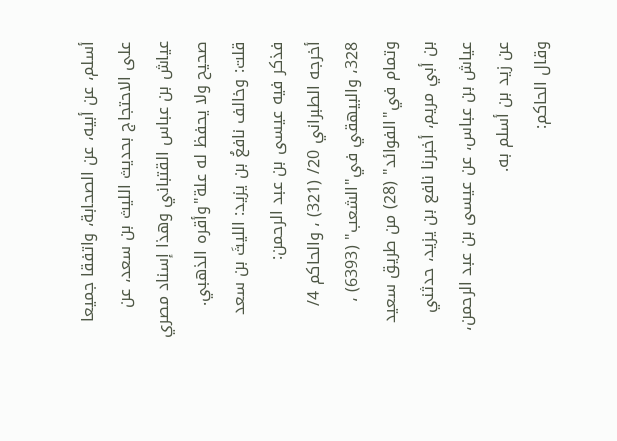أسلم، عن أبيه، عن الصحابة، واتفقا جميعا على الاحتجاج بحديث الليث بن سعد، عن عياش بن عباس القتباني وهذا إسناد مصري صحيح ولا يحفظ له علة"وأقره الذهبي.
قلت: وخالف نافعُ بن يزيد: الليثَ بن سعد فذكر فيه عيسى بن عبد الرحمن:
أخرجه الطبراني 20/ (321) ، والحاكم 4/ 328، والبيهقي في"الشعب" (6393) ، وتمام في"الفوائد" (28) من طريق سعيد بن أبي مريم، أخبرنا نافع بن يزيد، حدثني عياش بن عباس، عن عيسى بن عبد الرحمن، عن زيد بن أسلم به.
وقال الحاكم: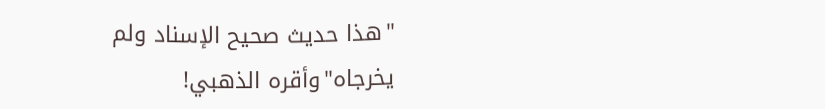"هذا حديث صحيح الإسناد ولم يخرجاه"وأقره الذهبي!